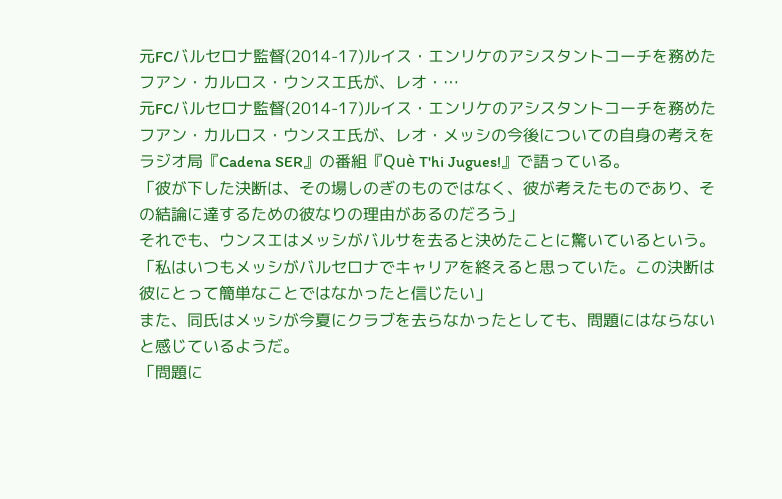元FCバルセロナ監督(2014-17)ルイス・エンリケのアシスタントコーチを務めたフアン・カルロス・ウンスエ氏が、レオ・…
元FCバルセロナ監督(2014-17)ルイス・エンリケのアシスタントコーチを務めたフアン・カルロス・ウンスエ氏が、レオ・メッシの今後についての自身の考えをラジオ局『Cadena SER』の番組『Què T'hi Jugues!』で語っている。
「彼が下した決断は、その場しのぎのものではなく、彼が考えたものであり、その結論に達するための彼なりの理由があるのだろう」
それでも、ウンスエはメッシがバルサを去ると決めたことに驚いているという。
「私はいつもメッシがバルセロナでキャリアを終えると思っていた。この決断は彼にとって簡単なことではなかったと信じたい」
また、同氏はメッシが今夏にクラブを去らなかったとしても、問題にはならないと感じているようだ。
「問題に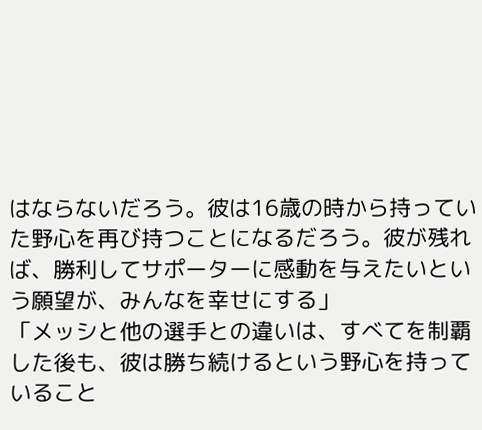はならないだろう。彼は16歳の時から持っていた野心を再び持つことになるだろう。彼が残れば、勝利してサポーターに感動を与えたいという願望が、みんなを幸せにする」
「メッシと他の選手との違いは、すべてを制覇した後も、彼は勝ち続けるという野心を持っていること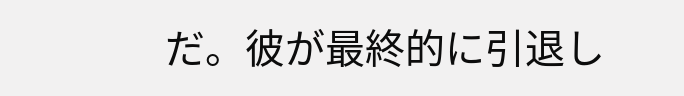だ。彼が最終的に引退し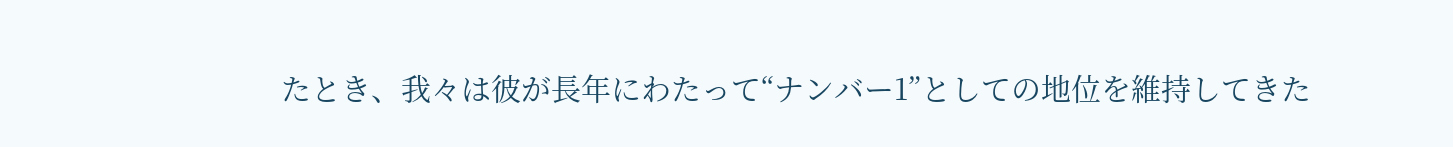たとき、我々は彼が長年にわたって“ナンバー1”としての地位を維持してきた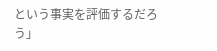という事実を評価するだろう」